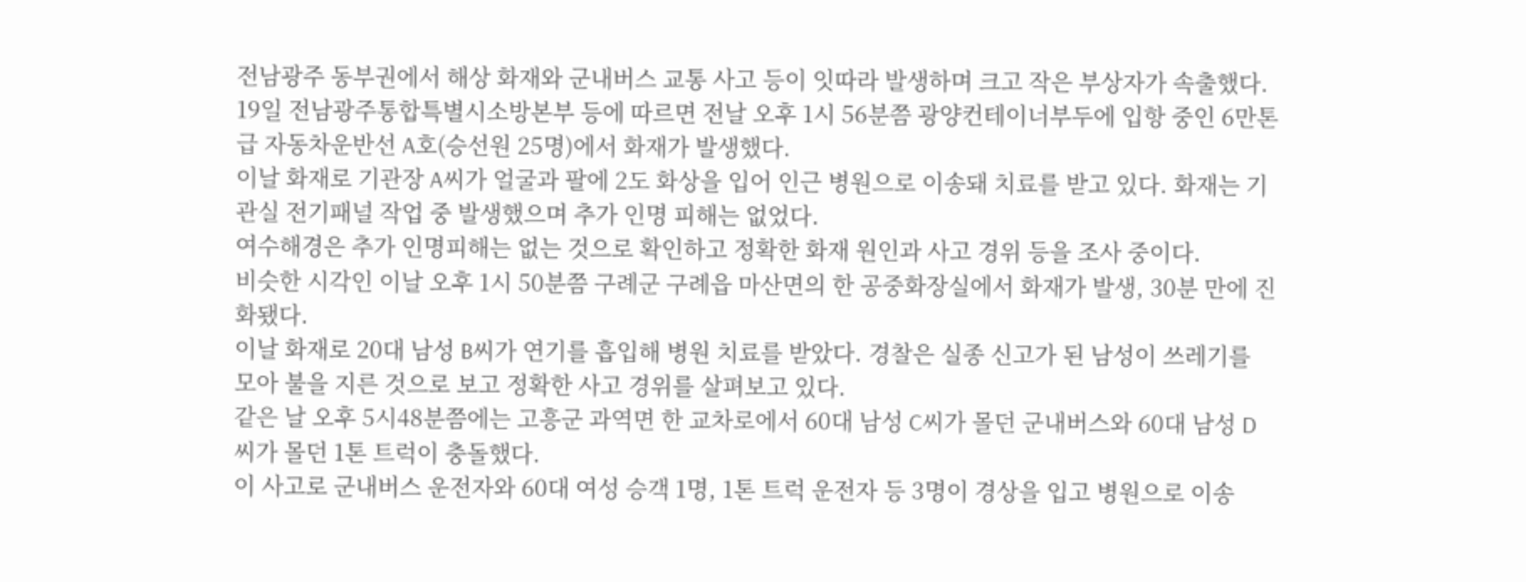전남광주 동부권에서 해상 화재와 군내버스 교통 사고 등이 잇따라 발생하며 크고 작은 부상자가 속출했다.
19일 전남광주통합특별시소방본부 등에 따르면 전날 오후 1시 56분쯤 광양컨테이너부두에 입항 중인 6만톤급 자동차운반선 A호(승선원 25명)에서 화재가 발생했다.
이날 화재로 기관장 A씨가 얼굴과 팔에 2도 화상을 입어 인근 병원으로 이송돼 치료를 받고 있다. 화재는 기관실 전기패널 작업 중 발생했으며 추가 인명 피해는 없었다.
여수해경은 추가 인명피해는 없는 것으로 확인하고 정확한 화재 원인과 사고 경위 등을 조사 중이다.
비슷한 시각인 이날 오후 1시 50분쯤 구례군 구례읍 마산면의 한 공중화장실에서 화재가 발생, 30분 만에 진화됐다.
이날 화재로 20대 남성 B씨가 연기를 흡입해 병원 치료를 받았다. 경찰은 실종 신고가 된 남성이 쓰레기를 모아 불을 지른 것으로 보고 정확한 사고 경위를 살펴보고 있다.
같은 날 오후 5시48분쯤에는 고흥군 과역면 한 교차로에서 60대 남성 C씨가 몰던 군내버스와 60대 남성 D씨가 몰던 1톤 트럭이 충돌했다.
이 사고로 군내버스 운전자와 60대 여성 승객 1명, 1톤 트럭 운전자 등 3명이 경상을 입고 병원으로 이송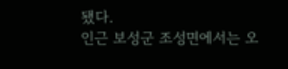됐다.
인근 보성군 조성면에서는 오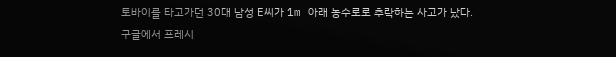토바이를 타고가던 30대 남성 E씨가 1m 아래 농수로로 추락하는 사고가 났다.
구글에서 프레시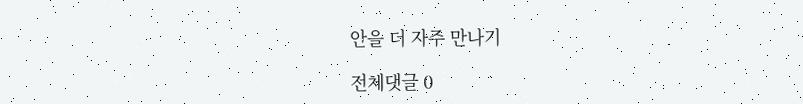안을 더 자주 만나기

전체댓글 0